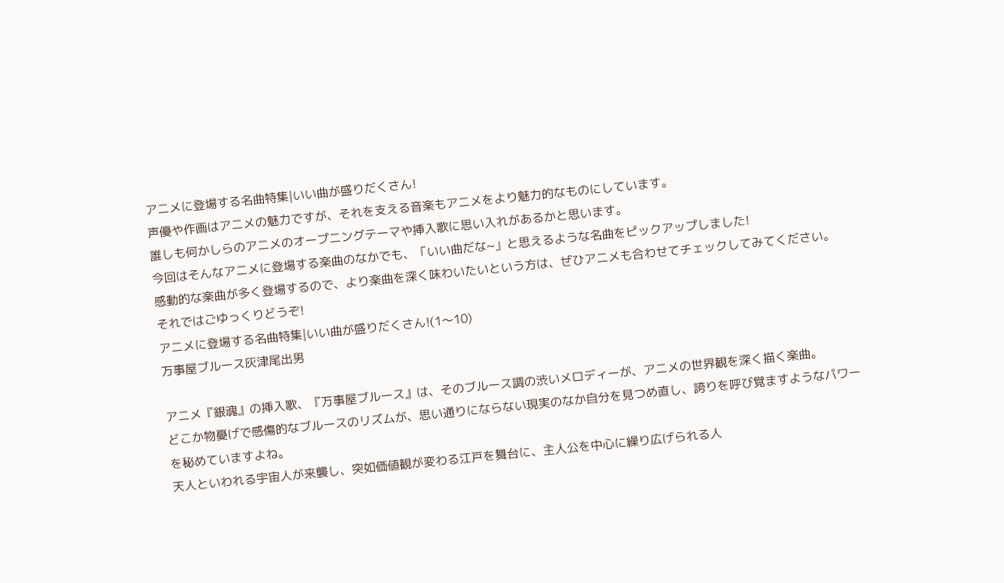アニメに登場する名曲特集|いい曲が盛りだくさん!
声優や作画はアニメの魅力ですが、それを支える音楽もアニメをより魅力的なものにしています。
誰しも何かしらのアニメのオープニングテーマや挿入歌に思い入れがあるかと思います。
今回はそんなアニメに登場する楽曲のなかでも、「いい曲だな~」と思えるような名曲をピックアップしました!
感動的な楽曲が多く登場するので、より楽曲を深く味わいたいという方は、ぜひアニメも合わせてチェックしてみてください。
それではごゆっくりどうぞ!
アニメに登場する名曲特集|いい曲が盛りだくさん!(1〜10)
万事屋ブルース灰津尾出男

アニメ『銀魂』の挿入歌、『万事屋ブルース』は、そのブルース調の渋いメロディーが、アニメの世界観を深く描く楽曲。
どこか物憂げで感傷的なブルースのリズムが、思い通りにならない現実のなか自分を見つめ直し、誇りを呼び覚ますようなパワーを秘めていますよね。
天人といわれる宇宙人が来襲し、突如価値観が変わる江戸を舞台に、主人公を中心に繰り広げられる人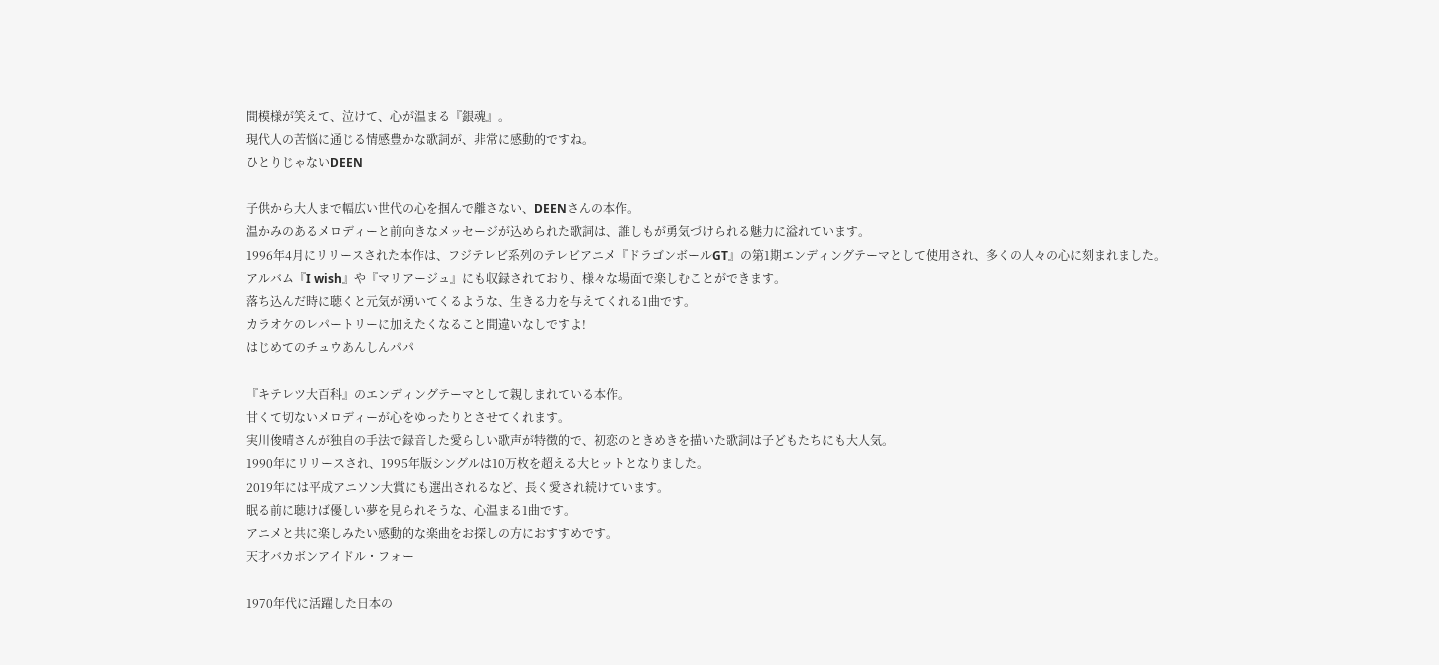間模様が笑えて、泣けて、心が温まる『銀魂』。
現代人の苦悩に通じる情感豊かな歌詞が、非常に感動的ですね。
ひとりじゃないDEEN

子供から大人まで幅広い世代の心を掴んで離さない、DEENさんの本作。
温かみのあるメロディーと前向きなメッセージが込められた歌詞は、誰しもが勇気づけられる魅力に溢れています。
1996年4月にリリースされた本作は、フジテレビ系列のテレビアニメ『ドラゴンボールGT』の第1期エンディングテーマとして使用され、多くの人々の心に刻まれました。
アルバム『I wish』や『マリアージュ』にも収録されており、様々な場面で楽しむことができます。
落ち込んだ時に聴くと元気が湧いてくるような、生きる力を与えてくれる1曲です。
カラオケのレパートリーに加えたくなること間違いなしですよ!
はじめてのチュウあんしんパパ

『キテレツ大百科』のエンディングテーマとして親しまれている本作。
甘くて切ないメロディーが心をゆったりとさせてくれます。
実川俊晴さんが独自の手法で録音した愛らしい歌声が特徴的で、初恋のときめきを描いた歌詞は子どもたちにも大人気。
1990年にリリースされ、1995年版シングルは10万枚を超える大ヒットとなりました。
2019年には平成アニソン大賞にも選出されるなど、長く愛され続けています。
眠る前に聴けば優しい夢を見られそうな、心温まる1曲です。
アニメと共に楽しみたい感動的な楽曲をお探しの方におすすめです。
天才バカボンアイドル・フォー

1970年代に活躍した日本の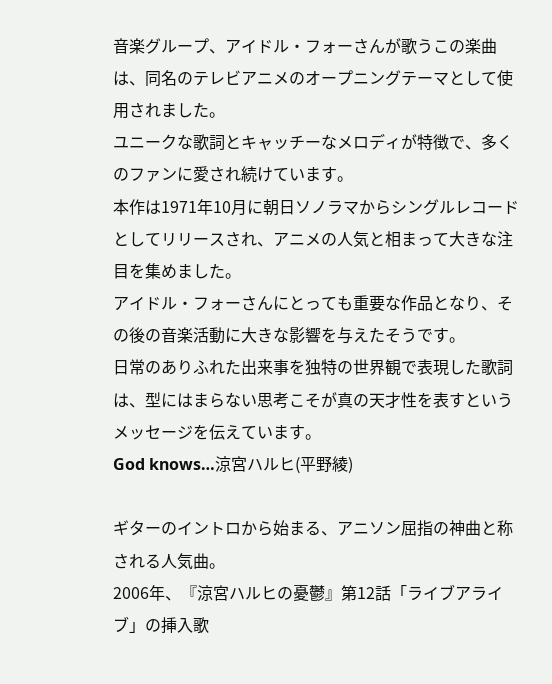音楽グループ、アイドル・フォーさんが歌うこの楽曲は、同名のテレビアニメのオープニングテーマとして使用されました。
ユニークな歌詞とキャッチーなメロディが特徴で、多くのファンに愛され続けています。
本作は1971年10月に朝日ソノラマからシングルレコードとしてリリースされ、アニメの人気と相まって大きな注目を集めました。
アイドル・フォーさんにとっても重要な作品となり、その後の音楽活動に大きな影響を与えたそうです。
日常のありふれた出来事を独特の世界観で表現した歌詞は、型にはまらない思考こそが真の天才性を表すというメッセージを伝えています。
God knows…涼宮ハルヒ(平野綾)

ギターのイントロから始まる、アニソン屈指の神曲と称される人気曲。
2006年、『涼宮ハルヒの憂鬱』第12話「ライブアライブ」の挿入歌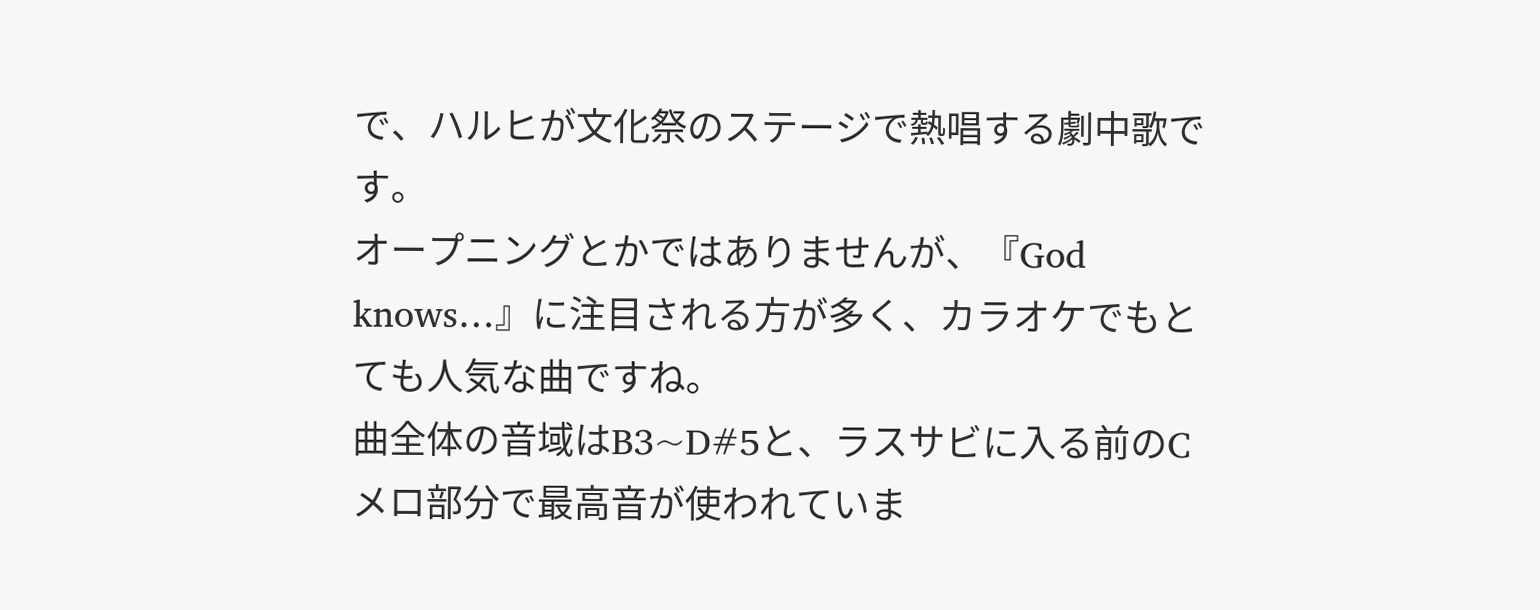で、ハルヒが文化祭のステージで熱唱する劇中歌です。
オープニングとかではありませんが、『God knows…』に注目される方が多く、カラオケでもとても人気な曲ですね。
曲全体の音域はB3~D#5と、ラスサビに入る前のCメロ部分で最高音が使われていま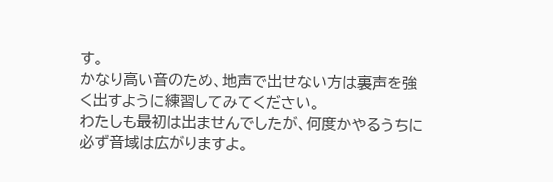す。
かなり高い音のため、地声で出せない方は裏声を強く出すように練習してみてください。
わたしも最初は出ませんでしたが、何度かやるうちに必ず音域は広がりますよ。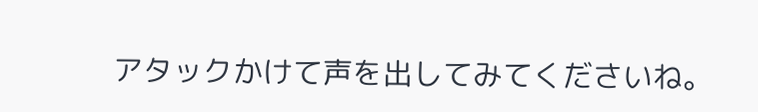アタックかけて声を出してみてくださいね。